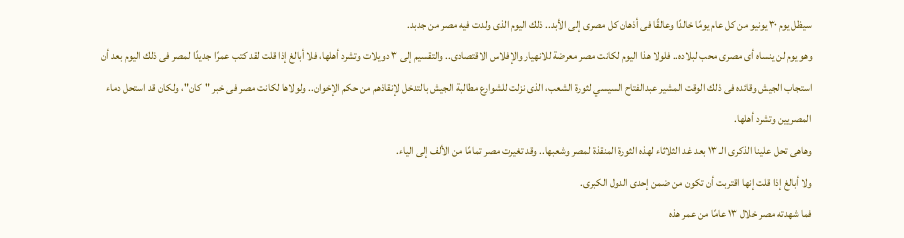سيظل يوم ٣٠ يونيو من كل عام يومًا خالدًا وعالقًا فى أذهان كل مصرى إلى الأبد.. ذلك اليوم الذى ولدت فيه مصر من جدبد.
وهو يوم لن ينساه أى مصرى محب لبلاده.. فلولا هذا اليوم لكانت مصر معرضة للانهيار والإفلاس الاقتصادى.. والتقسيم إلى ٣ دويلات وتشرد أهلها، فلا أبالغ إذا قلت لقد كتب عمرًا جديدًا لمصر فى ذلك اليوم بعد أن استجاب الجيش وقائده فى ذلك الوقت المشير عبدالفتاح السيسي لثورة الشعب، الذى نزلت للشوارع مطالبة الجيش بالتدخل لإنقاذهم من حكم الإخوان.. ولولاها لكانت مصر فى خبر "كان"، ولكان قد استحل دماء المصريين وتشرد أهلها.
وهاهى تحل علينا الذكرى الـ ١٣ بعد غد الثلاثاء لهذه الثورة المنقذة لمصر وشعبها.. وقد تغيرت مصر تمامًا من الألف إلى الياء.
ولا أبالغ إذا قلت إنها اقتربت أن تكون من ضمن إحدى الدول الكبرى.
فما شهدته مصر خلال ١٣ عامًا من عمر هذه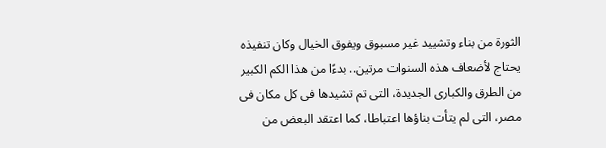الثورة من بناء وتشييد غير مسبوق ويفوق الخيال وكان تنفيذه يحتاج لأضعاف هذه السنوات مرتين.. بدءًا من هذا الكم الكبير من الطرق والكبارى الجديدة، التى تم تشيدها فى كل مكان فى مصر، التى لم يتأت بناؤها اعتباطا، كما اعتقد البعض من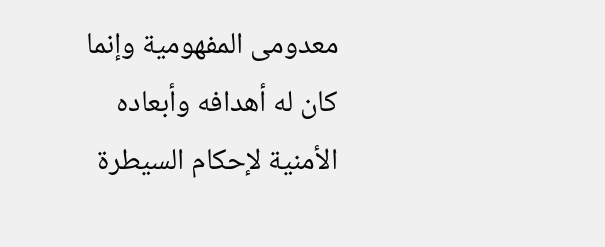معدومى المفهومية وإنما كان له أهدافه وأبعاده الأمنية لإحكام السيطرة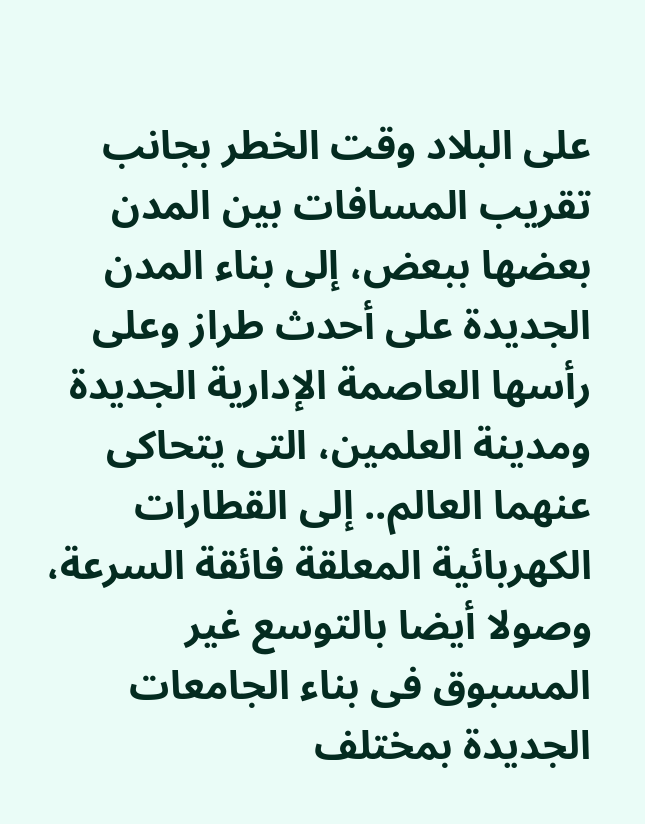على البلاد وقت الخطر بجانب تقريب المسافات بين المدن بعضها ببعض، إلى بناء المدن الجديدة على أحدث طراز وعلى رأسها العاصمة الإدارية الجديدة ومدينة العلمين، التى يتحاكى عنهما العالم.. إلى القطارات الكهربائية المعلقة فائقة السرعة، وصولا أيضا بالتوسع غير المسبوق فى بناء الجامعات الجديدة بمختلف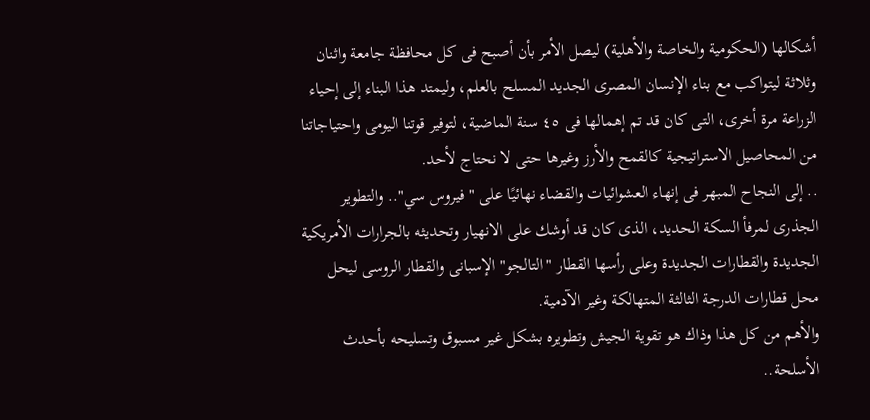أشكالها (الحكومية والخاصة والأهلية) ليصل الأمر بأن أصبح فى كل محافظة جامعة واثنان وثلاثة ليتواكب مع بناء الإنسان المصرى الجديد المسلح بالعلم، وليمتد هذا البناء إلى إحياء الزراعة مرة أخرى، التى كان قد تم إهمالها فى ٤٥ سنة الماضية، لتوفير قوتنا اليومى واحتياجاتنا من المحاصيل الاستراتيجية كالقمح والأرز وغيرها حتى لا نحتاج لأحد.
.. إلى النجاح المبهر فى إنهاء العشوائيات والقضاء نهائيًا على "فيروس سي".. والتطوير الجذرى لمرفأ السكة الحديد، الذى كان قد أوشك على الانهيار وتحديثه بالجرارات الأمريكية الجديدة والقطارات الجديدة وعلى رأسها القطار "التالجو" الإسبانى والقطار الروسى ليحل محل قطارات الدرجة الثالثة المتهالكة وغير الآدمية.
والأهم من كل هذا وذاك هو تقوية الجيش وتطويره بشكل غير مسبوق وتسليحه بأحدث الأسلحة..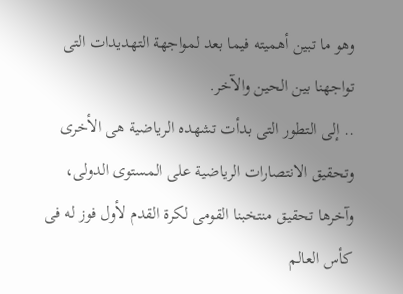وهو ما تبين أهميته فيما بعد لمواجهة التهديدات التى تواجهنا بين الحين والآخر.
.. إلى التطور التى بدأت تشهده الرياضية هى الأخرى وتحقيق الانتصارات الرياضية على المستوى الدولى، وآخرها تحقيق منتخبنا القومى لكرة القدم لأول فوز له فى كأس العالم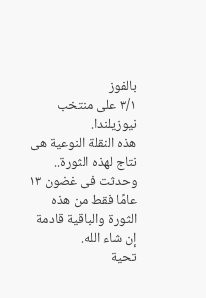بالفوز
٣/١ على منتخب نيوزيلندا.
هذه النقلة النوعية هى نتاج لهذه الثورة.. وحدثت فى غضون ١٣ عامًا فقط من هذه الثورة والباقية قادمة إن شاء الله.
تحية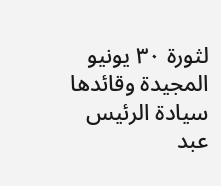لثورة ٣٠ يونيو المجيدة وقائدها سيادة الرئيس عبد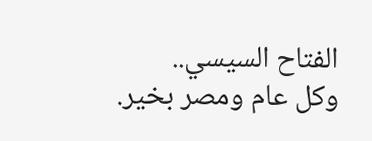الفتاح السيسي..
وكل عام ومصر بخير.